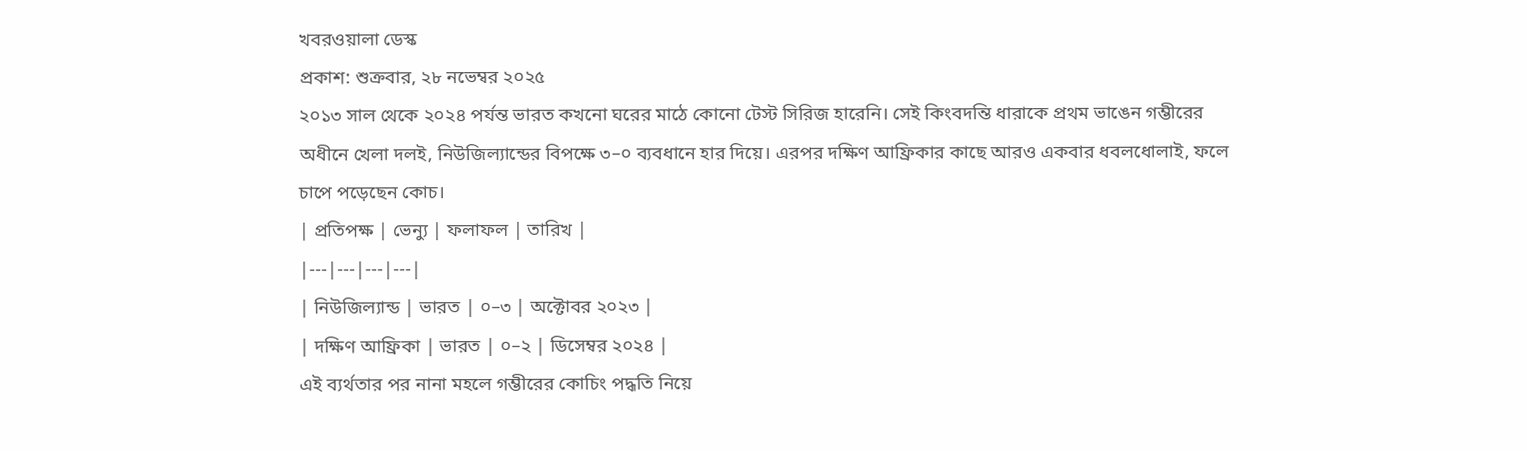খবরওয়ালা ডেস্ক
প্রকাশ: শুক্রবার, ২৮ নভেম্বর ২০২৫
২০১৩ সাল থেকে ২০২৪ পর্যন্ত ভারত কখনো ঘরের মাঠে কোনো টেস্ট সিরিজ হারেনি। সেই কিংবদন্তি ধারাকে প্রথম ভাঙেন গম্ভীরের অধীনে খেলা দলই, নিউজিল্যান্ডের বিপক্ষে ৩–০ ব্যবধানে হার দিয়ে। এরপর দক্ষিণ আফ্রিকার কাছে আরও একবার ধবলধোলাই, ফলে চাপে পড়েছেন কোচ।
| প্রতিপক্ষ | ভেন্যু | ফলাফল | তারিখ |
|---|---|---|---|
| নিউজিল্যান্ড | ভারত | ০–৩ | অক্টোবর ২০২৩ |
| দক্ষিণ আফ্রিকা | ভারত | ০–২ | ডিসেম্বর ২০২৪ |
এই ব্যর্থতার পর নানা মহলে গম্ভীরের কোচিং পদ্ধতি নিয়ে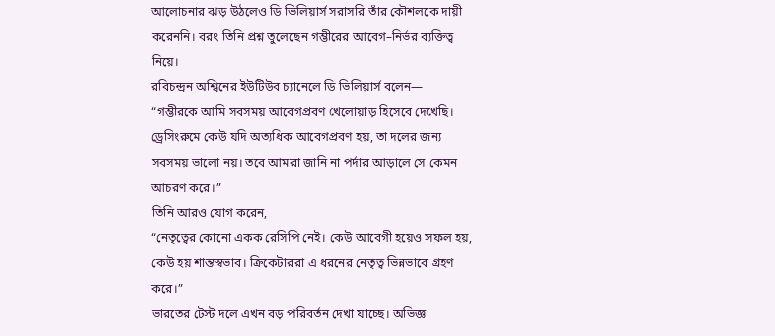আলোচনার ঝড় উঠলেও ডি ভিলিয়ার্স সরাসরি তাঁর কৌশলকে দায়ী করেননি। বরং তিনি প্রশ্ন তুলেছেন গম্ভীরের আবেগ–নির্ভর ব্যক্তিত্ব নিয়ে।
রবিচন্দ্রন অশ্বিনের ইউটিউব চ্যানেলে ডি ভিলিয়ার্স বলেন—
“গম্ভীরকে আমি সবসময় আবেগপ্রবণ খেলোয়াড় হিসেবে দেখেছি। ড্রেসিংরুমে কেউ যদি অত্যধিক আবেগপ্রবণ হয়, তা দলের জন্য সবসময় ভালো নয়। তবে আমরা জানি না পর্দার আড়ালে সে কেমন আচরণ করে।”
তিনি আরও যোগ করেন,
“নেতৃত্বের কোনো একক রেসিপি নেই। কেউ আবেগী হয়েও সফল হয়, কেউ হয় শান্তস্বভাব। ক্রিকেটাররা এ ধরনের নেতৃত্ব ভিন্নভাবে গ্রহণ করে।”
ভারতের টেস্ট দলে এখন বড় পরিবর্তন দেখা যাচ্ছে। অভিজ্ঞ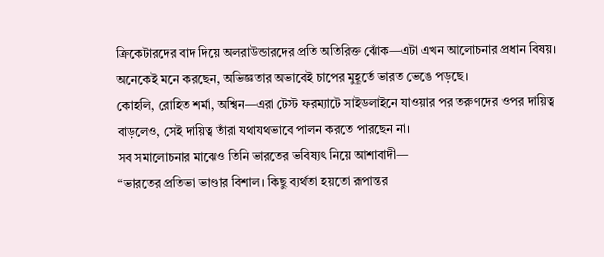ক্রিকেটারদের বাদ দিয়ে অলরাউন্ডারদের প্রতি অতিরিক্ত ঝোঁক—এটা এখন আলোচনার প্রধান বিষয়। অনেকেই মনে করছেন, অভিজ্ঞতার অভাবেই চাপের মুহূর্তে ভারত ভেঙে পড়ছে।
কোহলি, রোহিত শর্মা, অশ্বিন—এরা টেস্ট ফরম্যাটে সাইডলাইনে যাওয়ার পর তরুণদের ওপর দায়িত্ব বাড়লেও, সেই দায়িত্ব তাঁরা যথাযথভাবে পালন করতে পারছেন না।
সব সমালোচনার মাঝেও তিনি ভারতের ভবিষ্যৎ নিয়ে আশাবাদী—
“ভারতের প্রতিভা ভাণ্ডার বিশাল। কিছু ব্যর্থতা হয়তো রূপান্তর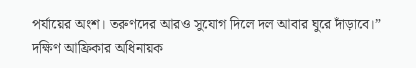পর্যায়ের অংশ। তরুণদের আরও সুযোগ দিলে দল আবার ঘুরে দাঁড়াবে।”
দক্ষিণ আফ্রিকার অধিনায়ক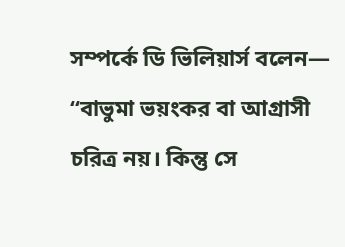সম্পর্কে ডি ভিলিয়ার্স বলেন—
“বাভুমা ভয়ংকর বা আগ্রাসী চরিত্র নয়। কিন্তু সে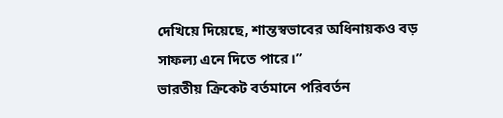দেখিয়ে দিয়েছে, শান্তস্বভাবের অধিনায়কও বড় সাফল্য এনে দিতে পারে।”
ভারতীয় ক্রিকেট বর্তমানে পরিবর্তন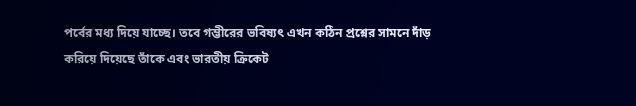পর্বের মধ্য দিয়ে যাচ্ছে। তবে গম্ভীরের ভবিষ্যৎ এখন কঠিন প্রশ্নের সামনে দাঁড় করিয়ে দিয়েছে তাঁকে এবং ভারতীয় ক্রিকেট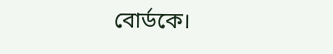বোর্ডকে।